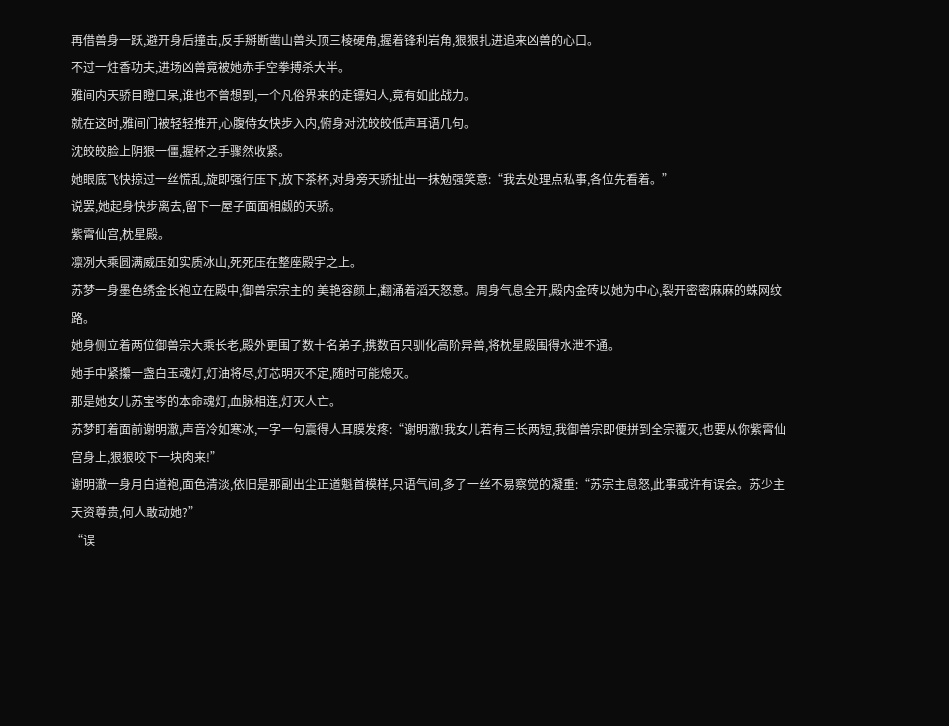再借兽身一跃,避开身后撞击,反手掰断凿山兽头顶三棱硬角,握着锋利岩角,狠狠扎进追来凶兽的心口。
不过一炷香功夫,进场凶兽竟被她赤手空拳搏杀大半。
雅间内天骄目瞪口呆,谁也不曾想到,一个凡俗界来的走镖妇人,竟有如此战力。
就在这时,雅间门被轻轻推开,心腹侍女快步入内,俯身对沈皎皎低声耳语几句。
沈皎皎脸上阴狠一僵,握杯之手骤然收紧。
她眼底飞快掠过一丝慌乱,旋即强行压下,放下茶杯,对身旁天骄扯出一抹勉强笑意:“我去处理点私事,各位先看着。”
说罢,她起身快步离去,留下一屋子面面相觑的天骄。
紫霄仙宫,枕星殿。
凛冽大乘圆满威压如实质冰山,死死压在整座殿宇之上。
苏梦一身墨色绣金长袍立在殿中,御兽宗宗主的 美艳容颜上,翻涌着滔天怒意。周身气息全开,殿内金砖以她为中心,裂开密密麻麻的蛛网纹路。
她身侧立着两位御兽宗大乘长老,殿外更围了数十名弟子,携数百只驯化高阶异兽,将枕星殿围得水泄不通。
她手中紧攥一盏白玉魂灯,灯油将尽,灯芯明灭不定,随时可能熄灭。
那是她女儿苏宝岑的本命魂灯,血脉相连,灯灭人亡。
苏梦盯着面前谢明澈,声音冷如寒冰,一字一句震得人耳膜发疼:“谢明澈!我女儿若有三长两短,我御兽宗即便拼到全宗覆灭,也要从你紫霄仙宫身上,狠狠咬下一块肉来!”
谢明澈一身月白道袍,面色清淡,依旧是那副出尘正道魁首模样,只语气间,多了一丝不易察觉的凝重:“苏宗主息怒,此事或许有误会。苏少主天资尊贵,何人敢动她?”
“误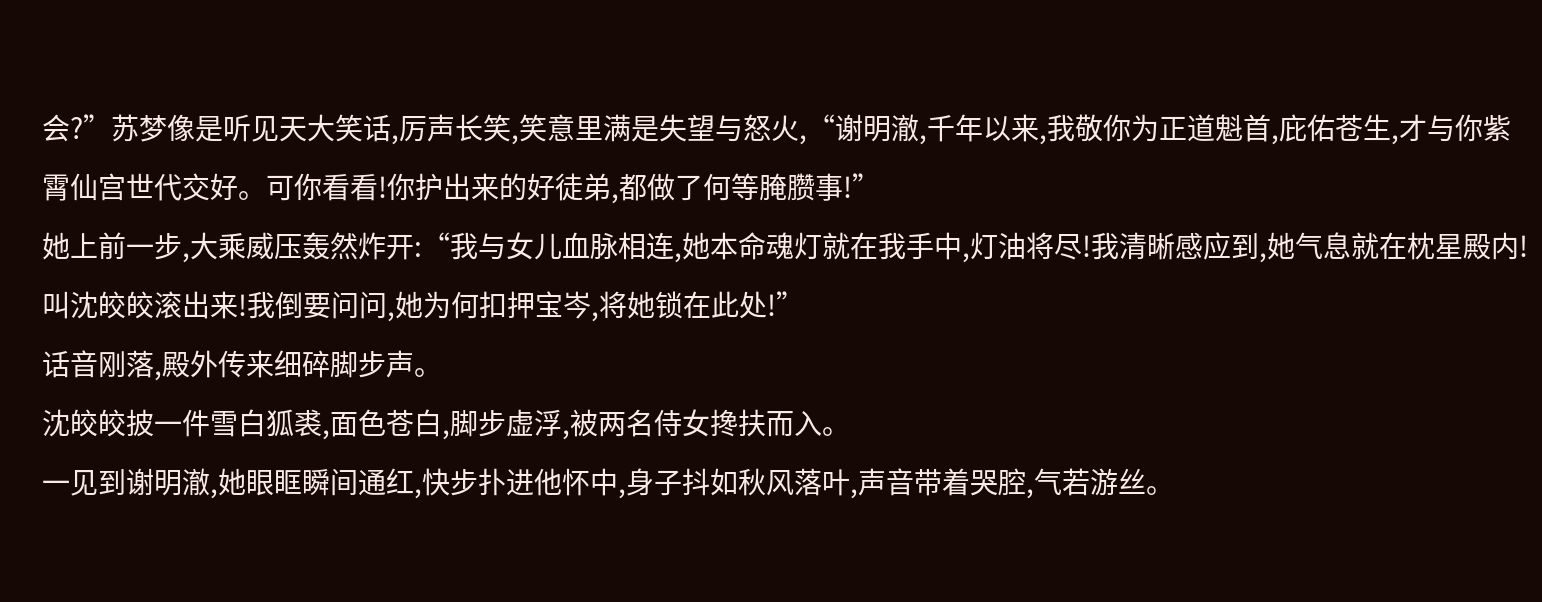会?”苏梦像是听见天大笑话,厉声长笑,笑意里满是失望与怒火,“谢明澈,千年以来,我敬你为正道魁首,庇佑苍生,才与你紫霄仙宫世代交好。可你看看!你护出来的好徒弟,都做了何等腌臜事!”
她上前一步,大乘威压轰然炸开:“我与女儿血脉相连,她本命魂灯就在我手中,灯油将尽!我清晰感应到,她气息就在枕星殿内!叫沈皎皎滚出来!我倒要问问,她为何扣押宝岑,将她锁在此处!”
话音刚落,殿外传来细碎脚步声。
沈皎皎披一件雪白狐裘,面色苍白,脚步虚浮,被两名侍女搀扶而入。
一见到谢明澈,她眼眶瞬间通红,快步扑进他怀中,身子抖如秋风落叶,声音带着哭腔,气若游丝。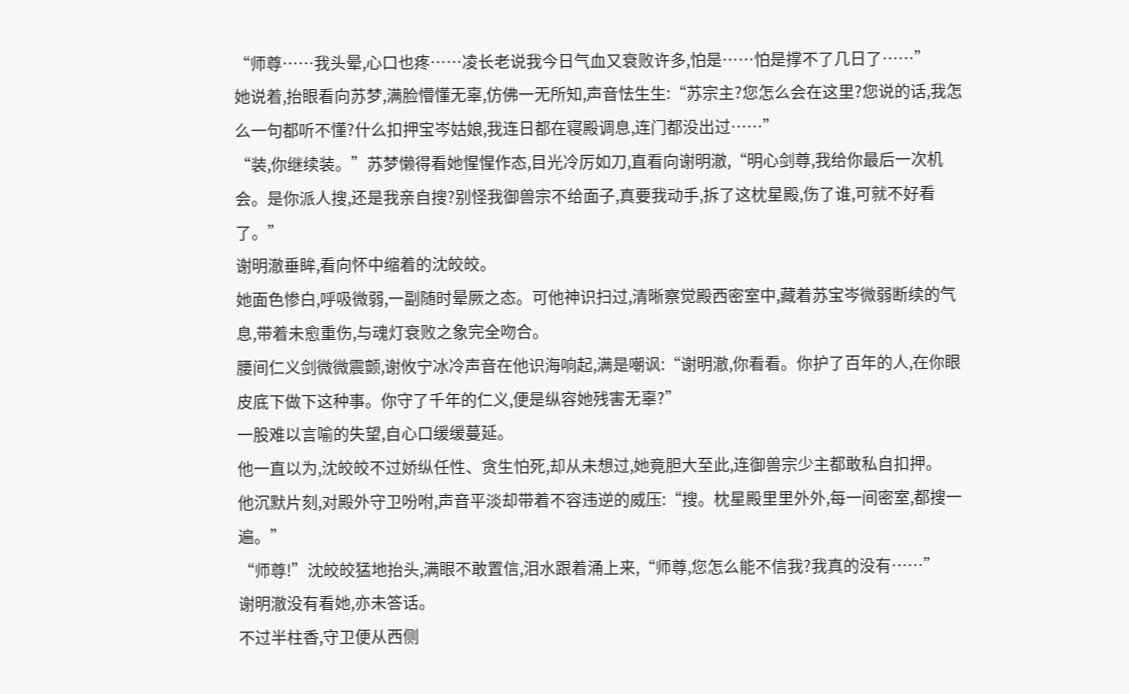“师尊……我头晕,心口也疼……凌长老说我今日气血又衰败许多,怕是……怕是撑不了几日了……”
她说着,抬眼看向苏梦,满脸懵懂无辜,仿佛一无所知,声音怯生生:“苏宗主?您怎么会在这里?您说的话,我怎么一句都听不懂?什么扣押宝岑姑娘,我连日都在寝殿调息,连门都没出过……”
“装,你继续装。”苏梦懒得看她惺惺作态,目光冷厉如刀,直看向谢明澈,“明心剑尊,我给你最后一次机会。是你派人搜,还是我亲自搜?别怪我御兽宗不给面子,真要我动手,拆了这枕星殿,伤了谁,可就不好看了。”
谢明澈垂眸,看向怀中缩着的沈皎皎。
她面色惨白,呼吸微弱,一副随时晕厥之态。可他神识扫过,清晰察觉殿西密室中,藏着苏宝岑微弱断续的气息,带着未愈重伤,与魂灯衰败之象完全吻合。
腰间仁义剑微微震颤,谢攸宁冰冷声音在他识海响起,满是嘲讽:“谢明澈,你看看。你护了百年的人,在你眼皮底下做下这种事。你守了千年的仁义,便是纵容她残害无辜?”
一股难以言喻的失望,自心口缓缓蔓延。
他一直以为,沈皎皎不过娇纵任性、贪生怕死,却从未想过,她竟胆大至此,连御兽宗少主都敢私自扣押。
他沉默片刻,对殿外守卫吩咐,声音平淡却带着不容违逆的威压:“搜。枕星殿里里外外,每一间密室,都搜一遍。”
“师尊!”沈皎皎猛地抬头,满眼不敢置信,泪水跟着涌上来,“师尊,您怎么能不信我?我真的没有……”
谢明澈没有看她,亦未答话。
不过半柱香,守卫便从西侧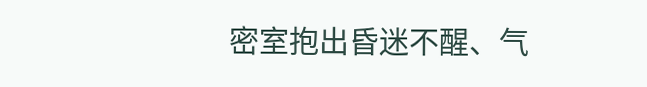密室抱出昏迷不醒、气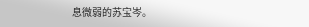息微弱的苏宝岑。